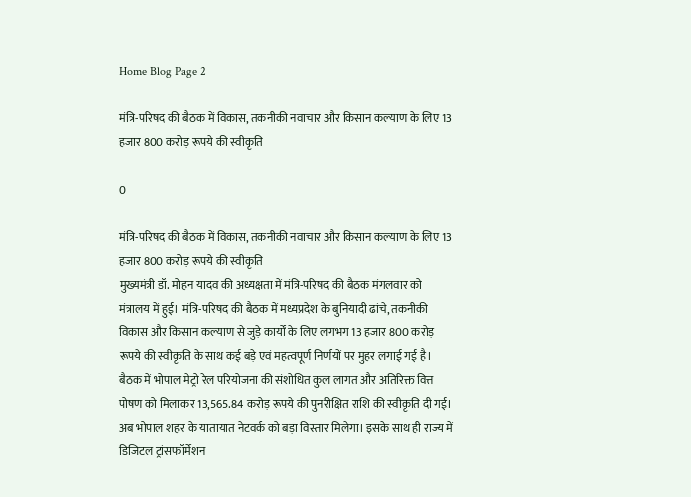Home Blog Page 2

मंत्रि-परिषद की बैठक में विकास, तकनीकी नवाचार और किसान कल्याण के लिए 13 हजार 800 करोड़ रूपये की स्वीकृति

0

मंत्रि-परिषद की बैठक में विकास, तकनीकी नवाचार और किसान कल्याण के लिए 13 हजार 800 करोड़ रूपये की स्वीकृति
मुख्यमंत्री डॉ. मोहन यादव की अध्यक्षता में मंत्रि-परिषद की बैठक मंगलवार को मंत्रालय में हुई। मंत्रि-परिषद की बैठक में मध्यप्रदेश के बुनियादी ढांचे, तकनीकी विकास और किसान कल्याण से जुड़े कार्यों के लिए लगभग 13 हजार 800 करोड़ रूपये की स्वीकृति के साथ कई बड़े एवं महत्वपूर्ण निर्णयों पर मुहर लगाई गई है। बैठक में भोपाल मेट्रो रेल परियोजना की संशोधित कुल लागत और अतिरिक्त वित्त पोषण को मिलाकर 13,565.84 करोड़ रूपये की पुनरीक्षित राशि की स्वीकृति दी गई। अब भोपाल शहर के यातायात नेटवर्क को बड़ा विस्तार मिलेगा। इसके साथ ही राज्य में डिजिटल ट्रांसफॉर्मेशन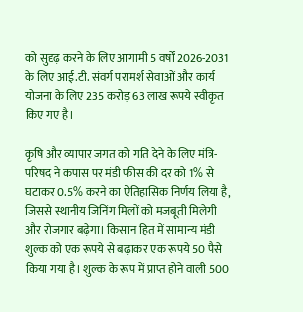को सुदृढ़ करने के लिए आगामी 5 वर्षों 2026-2031 के लिए आई.टी. संवर्ग परामर्श सेवाओं और कार्य योजना के लिए 235 करोड़ 63 लाख रूपये स्वीकृत किए गए है।

कृषि और व्यापार जगत को गति देने के लिए मंत्रि-परिषद ने कपास पर मंडी फीस की दर को 1% से घटाकर 0.5% करने का ऐतिहासिक निर्णय लिया है, जिससे स्थानीय जिनिंग मिलों को मजबूती मिलेगी और रोजगार बढ़ेगा। किसान हित में सामान्य मंडी शुल्क को एक रूपये से बढ़ाकर एक रूपये 50 पैसे किया गया है। शुल्क के रूप में प्राप्त होने वाली 500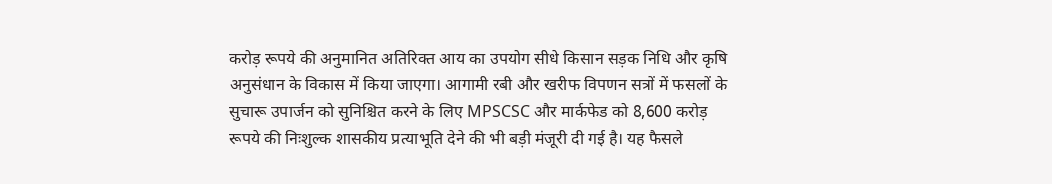करोड़ रूपये की अनुमानित अतिरिक्त आय का उपयोग सीधे किसान सड़क निधि और कृषि अनुसंधान के विकास में किया जाएगा। आगामी रबी और खरीफ विपणन सत्रों में फसलों के सुचारू उपार्जन को सुनिश्चित करने के लिए MPSCSC और मार्कफेड को 8,600 करोड़ रूपये की निःशुल्क शासकीय प्रत्याभूति देने की भी बड़ी मंजूरी दी गई है। यह फैसले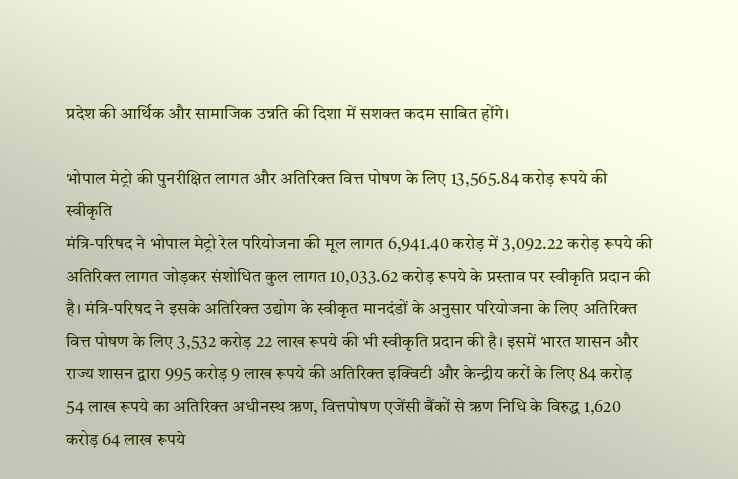प्रदेश की आर्थिक और सामाजिक उन्नति की दिशा में सशक्त कदम साबित होंगे।

भोपाल मेट्रो की पुनरीक्षित लागत और अतिरिक्त वित्त पोषण के लिए 13,565.84 करोड़ रूपये की स्वीकृति
मंत्रि-परिषद ने भोपाल मेट्रो रेल परियोजना की मूल लागत 6,941.40 करोड़ में 3,092.22 करोड़ रूपये की अतिरिक्त लागत जोड़कर संशोधित कुल लागत 10,033.62 करोड़ रूपये के प्रस्ताव पर स्वीकृति प्रदान की है। मंत्रि-परिषद ने इसके अतिरिक्त उद्योग के स्वीकृत मानदंडों के अनुसार परियोजना के लिए अतिरिक्त वित्त पोषण के लिए 3,532 करोड़ 22 लाख रूपये की भी स्वीकृति प्रदान की है। इसमें भारत शासन और राज्य शासन द्वारा 995 करोड़ 9 लाख रूपये की अतिरिक्त इक्विटी और केन्द्रीय करों के लिए 84 करोड़ 54 लाख रूपये का अतिरिक्त अधीनस्थ ऋण, वित्तपोषण एजेंसी बैंकों से ऋण निधि के विरुद्ध 1,620 करोड़ 64 लाख रूपये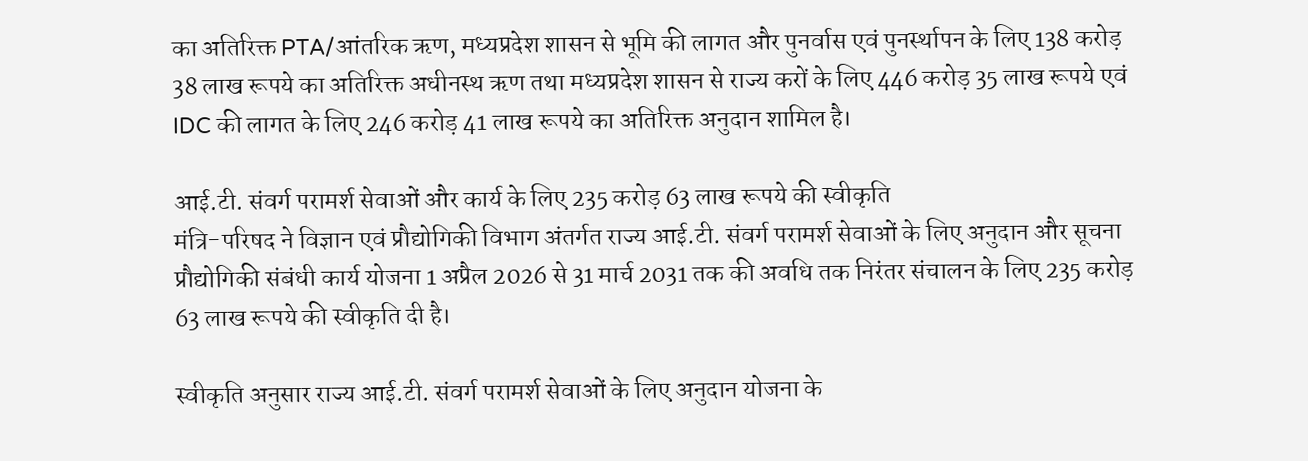का अतिरिक्त PTA/आंतरिक ऋण, मध्यप्रदेश शासन से भूमि की लागत और पुनर्वास एवं पुनर्स्थापन के लिए 138 करोड़ 38 लाख रूपये का अतिरिक्त अधीनस्थ ऋण तथा मध्यप्रदेश शासन से राज्य करों के लिए 446 करोड़ 35 लाख रूपये एवं IDC की लागत के लिए 246 करोड़ 41 लाख रूपये का अतिरिक्त अनुदान शामिल है।

आई.टी. संवर्ग परामर्श सेवाओं और कार्य के लिए 235 करोड़ 63 लाख रूपये की स्वीकृति
मंत्रि-परिषद ने विज्ञान एवं प्रौद्योगिकी विभाग अंतर्गत राज्य आई.टी. संवर्ग परामर्श सेवाओं के लिए अनुदान और सूचना प्रौद्योगिकी संबंधी कार्य योजना 1 अप्रैल 2026 से 31 मार्च 2031 तक की अवधि तक निरंतर संचालन के लिए 235 करोड़ 63 लाख रूपये की स्वीकृति दी है।

स्वीकृति अनुसार राज्य आई.टी. संवर्ग परामर्श सेवाओं के लिए अनुदान योजना के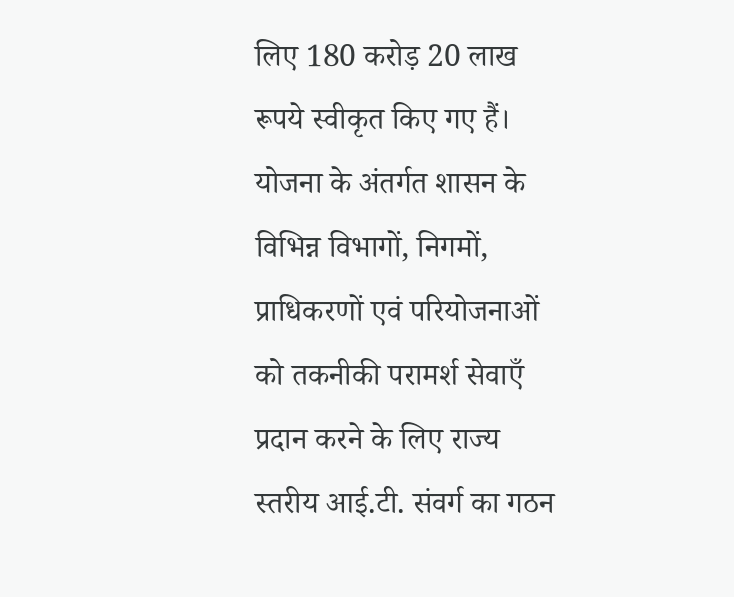लिए 180 करोड़ 20 लाख रूपये स्वीकृत किए गए हैं। योजना के अंतर्गत शासन के विभिन्न विभागों, निगमों, प्राधिकरणों एवं परियोजनाओं को तकनीकी परामर्श सेवाएँ प्रदान करने के लिए राज्य स्तरीय आई.टी. संवर्ग का गठन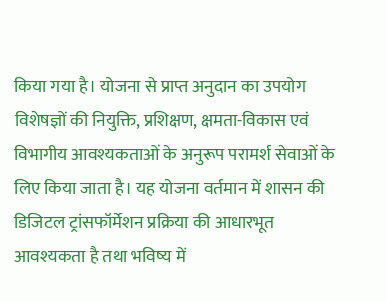किया गया है। योजना से प्राप्त अनुदान का उपयोग विशेषज्ञों की नियुक्ति, प्रशिक्षण, क्षमता-विकास एवं विभागीय आवश्यकताओं के अनुरूप परामर्श सेवाओं के लिए किया जाता है। यह योजना वर्तमान में शासन की डिजिटल ट्रांसफॉर्मेशन प्रक्रिया की आधारभूत आवश्यकता है तथा भविष्य में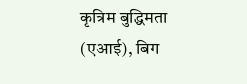कृत्रिम बुद्धिमता (एआई), बिग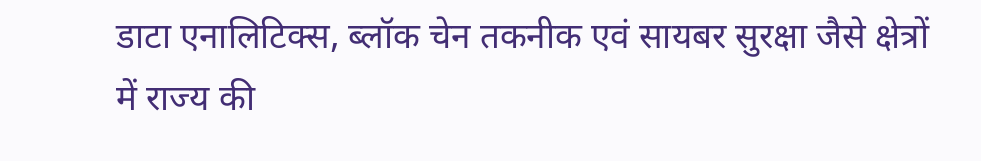डाटा एनालिटिक्स, ब्लॉक चेन तकनीक एवं सायबर सुरक्षा जैसे क्षेत्रों में राज्य की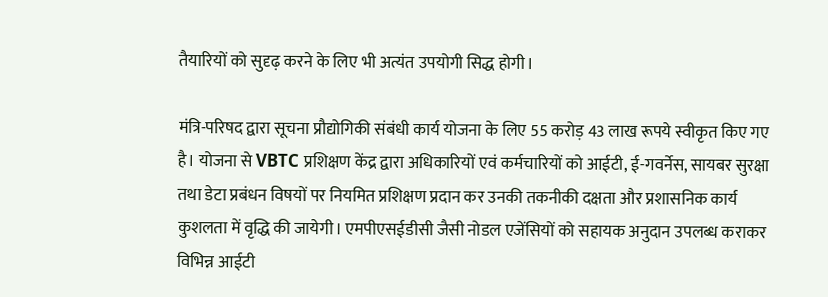तैयारियों को सुदृढ़ करने के लिए भी अत्यंत उपयोगी सिद्ध होगी।

मंत्रि-परिषद द्वारा सूचना प्रौद्योगिकी संबंधी कार्य योजना के लिए 55 करोड़ 43 लाख रूपये स्वीकृत किए गए है। योजना से VBTC प्रशिक्षण केंद्र द्वारा अधिकारियों एवं कर्मचारियों को आईटी, ई-गवर्नेस, सायबर सुरक्षा तथा डेटा प्रबंधन विषयों पर नियमित प्रशिक्षण प्रदान कर उनकी तकनीकी दक्षता और प्रशासनिक कार्य कुशलता में वृद्धि की जायेगी। एमपीएसईडीसी जैसी नोडल एजेंसियों को सहायक अनुदान उपलब्ध कराकर विभिन्न आईटी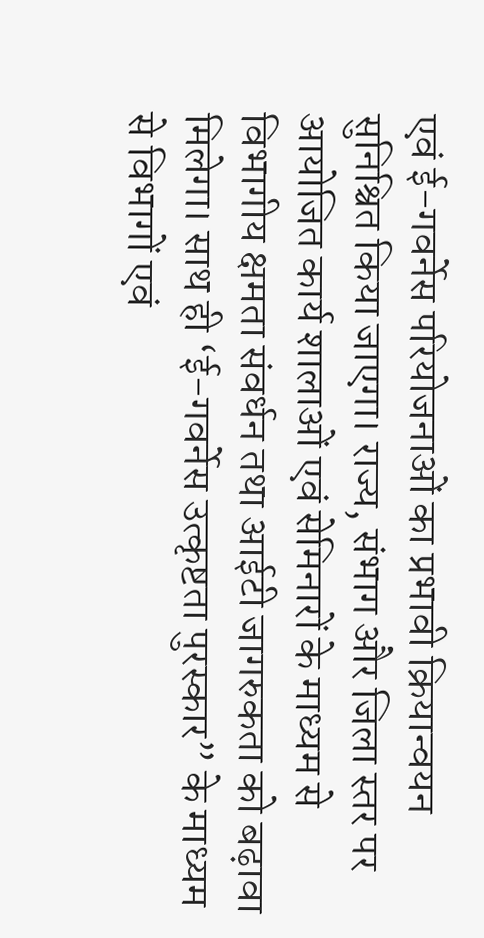एवं ई-गवर्नेस परियोजनाओं का प्रभावी क्रियान्वयन सुनिश्चित किया जाएगा। राज्य, संभाग और जिला स्तर पर आयोजित कार्य शालाओं एवं सेमिनारों के माध्यम से विभागीय क्षमता संवर्धन तथा आईटी जागरुकता को बढ़ावा मिलेगा। साथ ही ‘ई-गवर्नेस उत्कृष्टता पुरस्कार” के माध्यम से विभागों एवं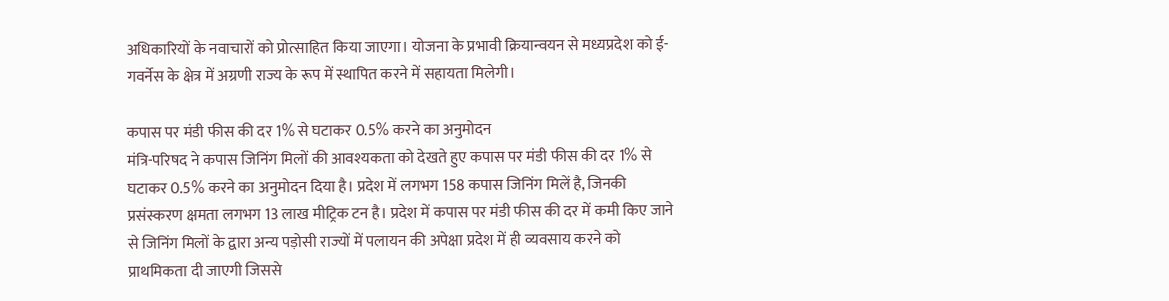अधिकारियों के नवाचारों को प्रोत्साहित किया जाएगा। योजना के प्रभावी क्रियान्वयन से मध्यप्रदेश को ई-गवर्नेस के क्षेत्र में अग्रणी राज्य के रूप में स्थापित करने में सहायता मिलेगी।

कपास पर मंडी फीस की दर 1% से घटाकर 0.5% करने का अनुमोदन
मंत्रि-परिषद ने कपास जिनिंग मिलों की आवश्यकता को देखते हुए कपास पर मंडी फीस की दर 1% से घटाकर 0.5% करने का अनुमोदन दिया है। प्रदेश में लगभग 158 कपास जिनिंग मिलें है, जिनकी प्रसंस्करण क्षमता लगभग 13 लाख मीट्रिक टन है। प्रदेश में कपास पर मंडी फीस की दर में कमी किए जाने से जिनिंग मिलों के द्वारा अन्य पड़ोसी राज्यों में पलायन की अपेक्षा प्रदेश में ही व्यवसाय करने को प्राथमिकता दी जाएगी जिससे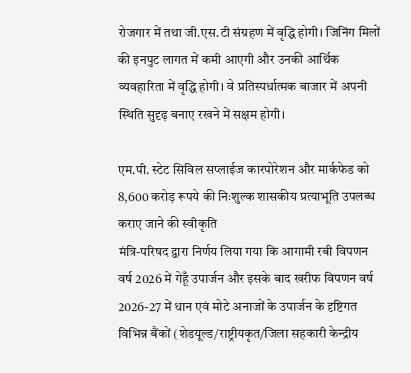रोजगार में तथा जी.एस.टी संग्रहण में वृद्धि होगी। जिनिंग मिलों की इनपुट लागत में कमी आएगी और उनकी आर्थिक व्यवहारिता में वृद्धि होगी। वे प्रतिस्पर्धात्मक बाजार में अपनी स्थिति सुदृढ़ बनाए रखने में सक्षम होगी।

एम.पी. स्टेट सिविल सप्लाईज कारपोरेशन और मार्कफेड को 8,600 करोड़ रूपये की निःशुल्क शासकीय प्रत्याभूति उपलब्ध कराए जाने की स्वीकृति
मंत्रि-परिषद द्वारा निर्णय लिया गया कि आगामी रबी विपणन वर्ष 2026 में गेहूँ उपार्जन और इसके बाद खरीफ विपणन वर्ष 2026-27 में धान एवं मोटे अनाजों के उपार्जन के दृष्टिगत विभिन्न बैंकों (शेडयूल्ड/राष्ट्रीयकृत/जिला सहकारी केन्द्रीय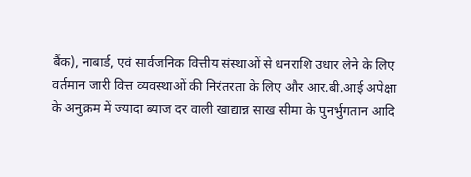बैंक), नाबार्ड, एवं सार्वजनिक वित्तीय संस्थाओं से धनराशि उधार लेने के लिए वर्तमान जारी वित्त व्यवस्थाओं की निरंतरता के लिए और आर.बी.आई अपेक्षा के अनुक्रम में ज्यादा ब्याज दर वाली खाद्यान्न साख सीमा के पुनर्भुगतान आदि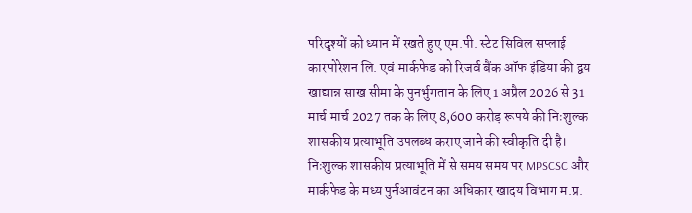परिदृश्यों को ध्यान में रखते हुए एम.पी. स्टेट सिविल सप्लाई कारपोरेशन लि. एवं मार्कफेड को रिजर्व बैंक ऑफ इंडिया की द्वय खाद्यान्न साख सीमा के पुनर्भुगतान के लिए 1 अप्रैल 2026 से 31 मार्च मार्च 2027 तक के लिए 8,600 करोड़ रूपये की निःशुल्क शासकीय प्रत्याभूति उपलब्ध कराए जाने की स्वीकृति दी है। निःशुल्क शासकीय प्रत्याभूति में से समय समय पर MPSCSC और मार्कफेड के मध्य पुर्नआवंटन का अधिकार खादय विभाग म.प्र.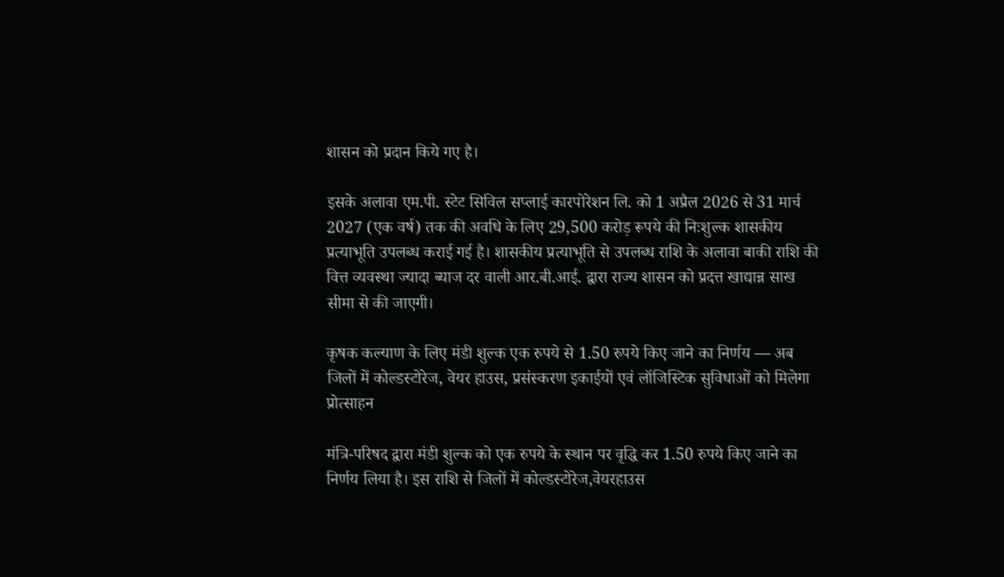शासन को प्रदान किये गए है।

इसके अलावा एम.पी. स्टेट सिविल सप्लाई कारपोरेशन लि. को 1 अप्रैल 2026 से 31 मार्च 2027 (एक वर्ष) तक की अवधि के लिए 29,500 करोड़ रूपये की निःशुल्क शासकीय प्रत्याभूति उपलब्ध कराई गई है। शासकीय प्रत्याभूति से उपलब्ध राशि के अलावा बाकी राशि की वित्त व्यवस्था ज्यादा ब्याज दर वाली आर.बी.आई. द्वारा राज्य शासन को प्रदत्त खाद्यान्न साख सीमा से की जाएगी।

कृषक कल्याण के लिए मंडी शुल्क एक रुपये से 1.50 रुपये किए जाने का निर्णय — अब जिलों में कोल्डस्टोरेज, वेयर हाउस, प्रसंस्करण इकाईयों एवं लॉजिस्टिक सुविधाओं को मिलेगा प्रोत्साहन

मंत्रि-परिषद द्वारा मंडी शुल्क को एक रुपये के स्थान पर वृद्धि कर 1.50 रुपये किए जाने का निर्णय लिया है। इस राशि से जिलों में कोल्डस्टोरेज,वेयरहाउस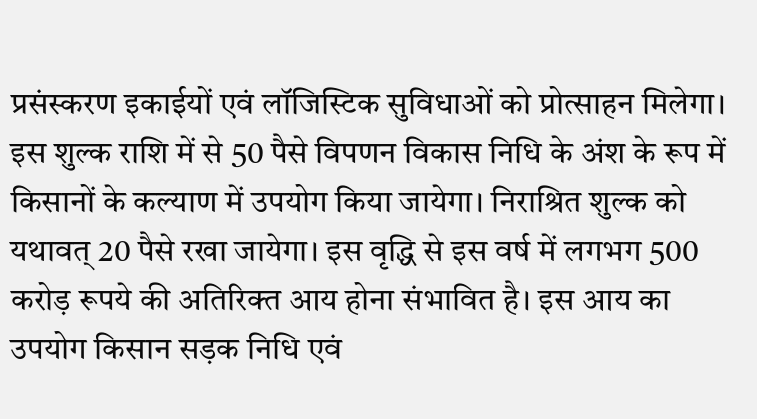प्रसंस्करण इकाईयों एवं लॉजिस्टिक सुविधाओं को प्रोत्साहन मिलेगा। इस शुल्क राशि में से 50 पैसे विपणन विकास निधि के अंश के रूप में किसानों के कल्याण में उपयोग किया जायेगा। निराश्रित शुल्क को यथावत् 20 पैसे रखा जायेगा। इस वृद्धि से इस वर्ष में लगभग 500 करोड़ रूपये की अतिरिक्त आय होना संभावित है। इस आय का उपयोग किसान सड़क निधि एवं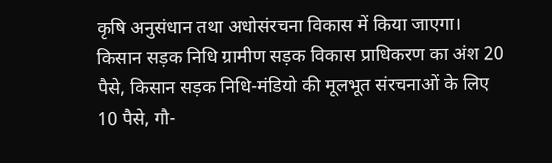कृषि अनुसंधान तथा अधोसंरचना विकास में किया जाएगा। किसान सड़क निधि ग्रामीण सड़क विकास प्राधिकरण का अंश 20 पैसे, किसान सड़क निधि-मंडियो की मूलभूत संरचनाओं के लिए 10 पैसे, गौ-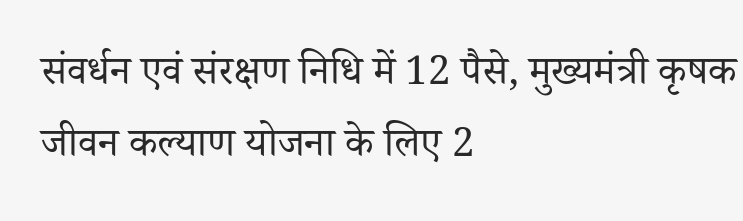संवर्धन एवं संरक्षण निधि में 12 पैसे, मुख्यमंत्री कृषक जीवन कल्याण योजना के लिए 2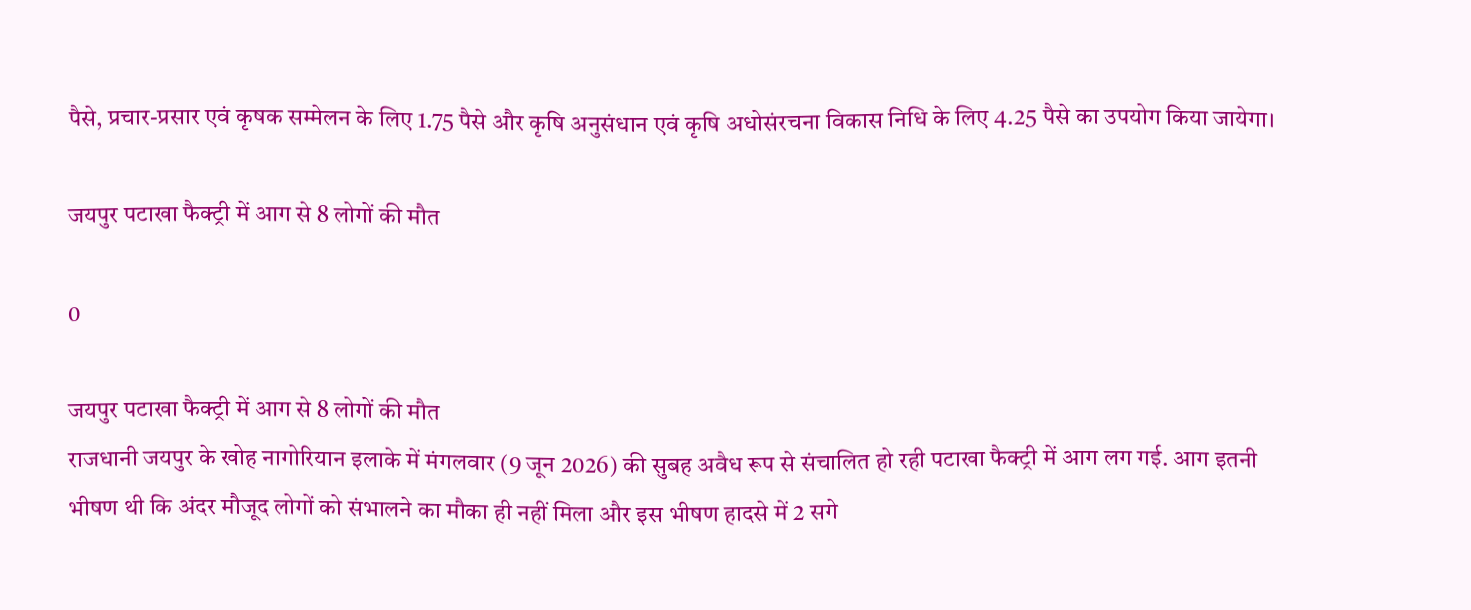पैसे, प्रचार-प्रसार एवं कृषक सम्मेलन के लिए 1.75 पैसे और कृषि अनुसंधान एवं कृषि अधोसंरचना विकास निधि के लिए 4.25 पैसे का उपयोग किया जायेगा।

जयपुर पटाखा फैक्ट्री में आग से 8 लोगों की मौत

0

जयपुर पटाखा फैक्ट्री में आग से 8 लोगों की मौत
राजधानी जयपुर के खोह नागोरियान इलाके में मंगलवार (9 जून 2026) की सुबह अवैध रूप से संचालित हो रही पटाखा फैक्ट्री में आग लग गई. आग इतनी भीषण थी कि अंदर मौजूद लोगों को संभालने का मौका ही नहीं मिला और इस भीषण हादसे में 2 सगे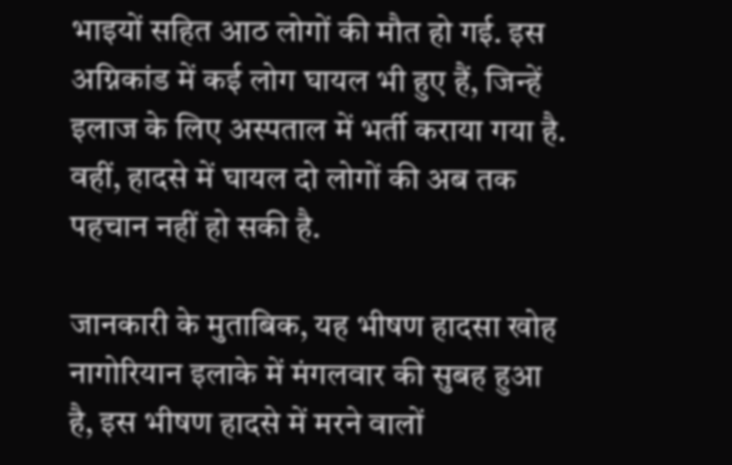भाइयों सहित आठ लोगों की मौत हो गई. इस अग्निकांड में कई लोग घायल भी हुए हैं, जिन्हें इलाज के लिए अस्पताल में भर्ती कराया गया है. वहीं, हादसे में घायल दो लोगों की अब तक पहचान नहीं हो सकी है.

जानकारी के मुताबिक, यह भीषण हादसा खोह नागोरियान इलाके में मंगलवार की सुबह हुआ है, इस भीषण हादसे में मरने वालों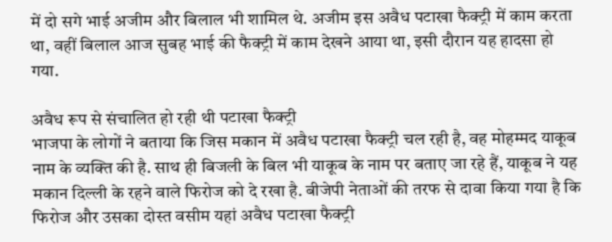में दो सगे भाई अजीम और बिलाल भी शामिल थे. अजीम इस अवैध पटाखा फैक्ट्री में काम करता था, वहीं बिलाल आज सुबह भाई की फैक्ट्री में काम देखने आया था, इसी दौरान यह हादसा हो गया.

अवैध रूप से संचालित हो रही थी पटाखा फैक्ट्री
भाजपा के लोगों ने बताया कि जिस मकान में अवैध पटाखा फैक्ट्री चल रही है, वह मोहम्मद याकूब नाम के व्यक्ति की है. साथ ही बिजली के बिल भी याकूब के नाम पर बताए जा रहे हैं, याकूब ने यह मकान दिल्ली के रहने वाले फिरोज को दे रखा है. बीजेपी नेताओं की तरफ से दावा किया गया है कि फिरोज और उसका दोस्त वसीम यहां अवैध पटाखा फैक्ट्री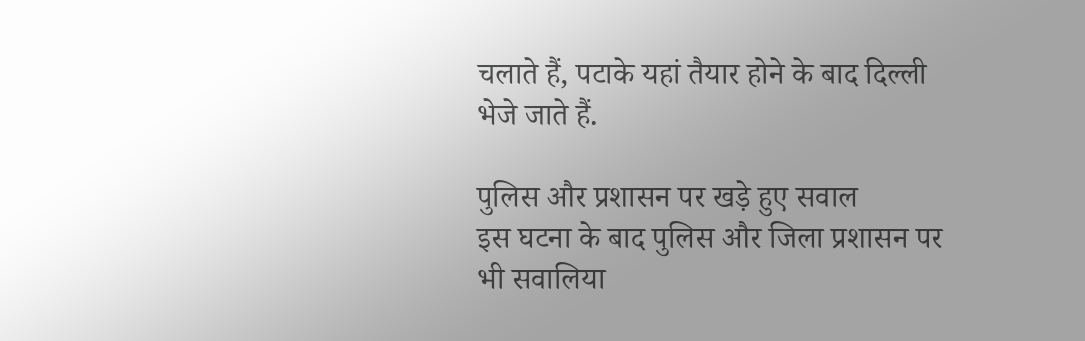चलाते हैं, पटाके यहां तैयार होने के बाद दिल्ली भेजे जाते हैं.

पुलिस और प्रशासन पर खड़े हुए सवाल
इस घटना के बाद पुलिस और जिला प्रशासन पर भी सवालिया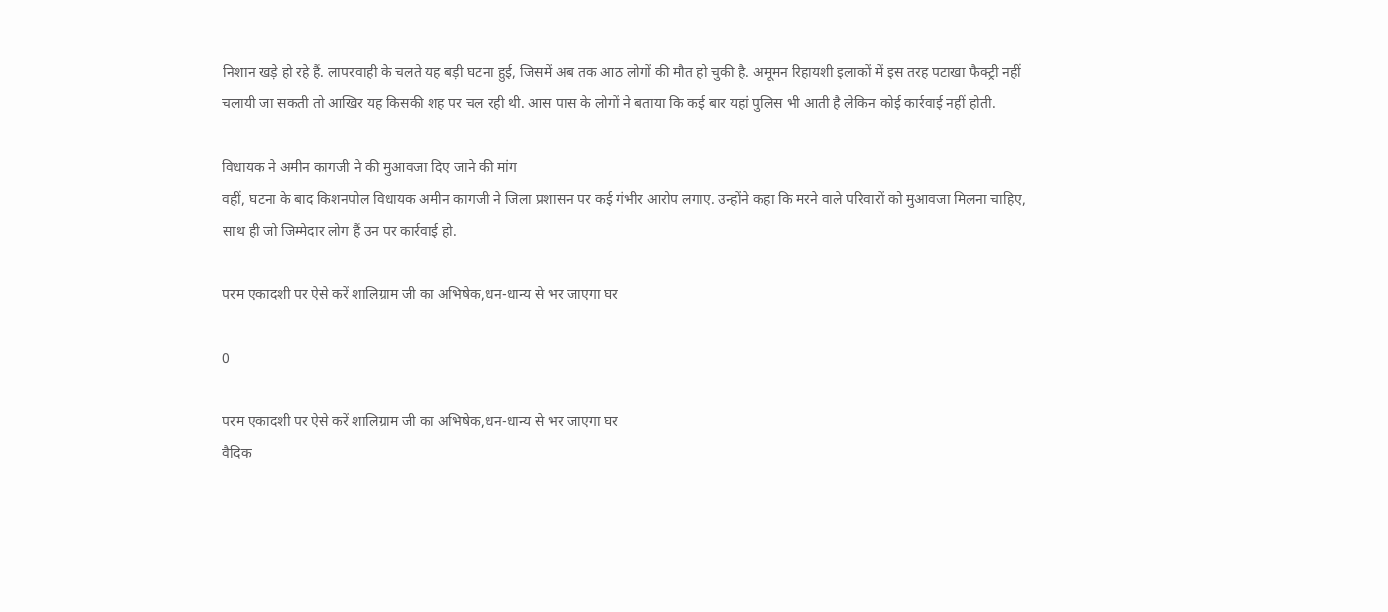निशान खड़े हो रहे हैं. लापरवाही के चलते यह बड़ी घटना हुई, जिसमें अब तक आठ लोगों की मौत हो चुकी है. अमूमन रिहायशी इलाकों में इस तरह पटाखा फैक्ट्री नहीं चलायी जा सकती तो आखिर यह किसकी शह पर चल रही थी. आस पास के लोगों ने बताया कि कई बार यहां पुलिस भी आती है लेकिन कोई कार्रवाई नहीं होती.

विधायक ने अमीन कागजी ने की मुआवजा दिए जाने की मांग
वहीं, घटना के बाद किशनपोल विधायक अमीन कागजी ने जिला प्रशासन पर कई गंभीर आरोप लगाए. उन्होंने कहा कि मरने वाले परिवारों को मुआवजा मिलना चाहिए, साथ ही जो जिम्मेदार लोग हैं उन पर कार्रवाई हो.

परम एकादशी पर ऐसे करें शालिग्राम जी का अभिषेक,धन-धान्य से भर जाएगा घर

0

परम एकादशी पर ऐसे करें शालिग्राम जी का अभिषेक,धन-धान्य से भर जाएगा घर
वैदिक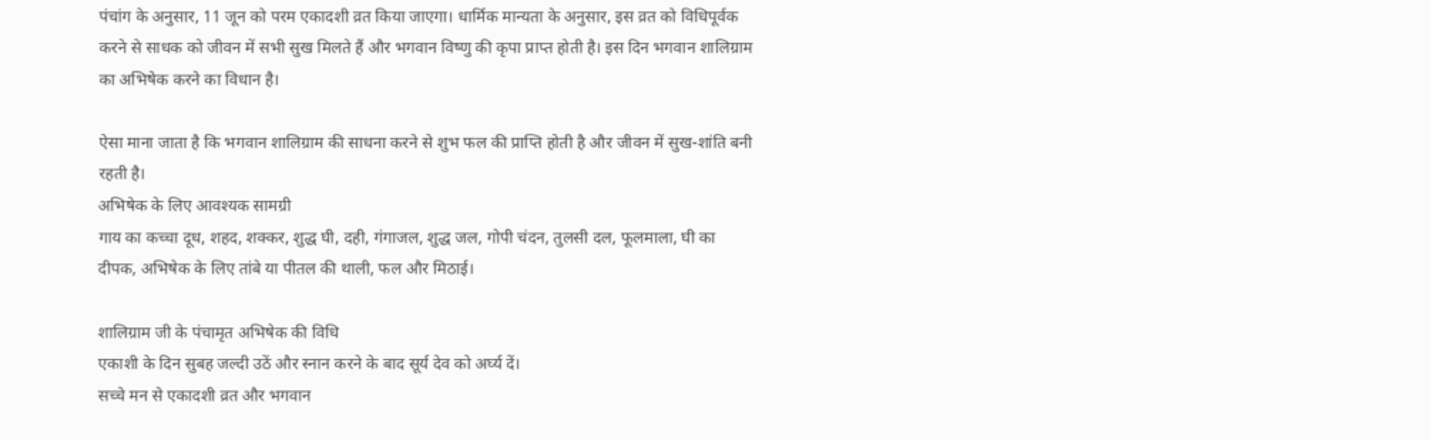पंचांग के अनुसार, 11 जून को परम एकादशी व्रत किया जाएगा। धार्मिक मान्यता के अनुसार, इस व्रत को विधिपूर्वक करने से साधक को जीवन में सभी सुख मिलते हैं और भगवान विष्णु की कृपा प्राप्त होती है। इस दिन भगवान शालिग्राम का अभिषेक करने का विधान है।

ऐसा माना जाता है कि भगवान शालिग्राम की साधना करने से शुभ फल की प्राप्ति होती है और जीवन में सुख-शांति बनी रहती है।
अभिषेक के लिए आवश्यक सामग्री
गाय का कच्चा दूध, शहद, शक्कर, शुद्ध घी, दही, गंगाजल, शुद्ध जल, गोपी चंदन, तुलसी दल, फूलमाला, घी का दीपक, अभिषेक के लिए तांबे या पीतल की थाली, फल और मिठाई।

शालिग्राम जी के पंचामृत अभिषेक की विधि
एकाशी के दिन सुबह जल्दी उठें और स्नान करने के बाद सूर्य देव को अर्घ्य दें।
सच्चे मन से एकादशी व्रत और भगवान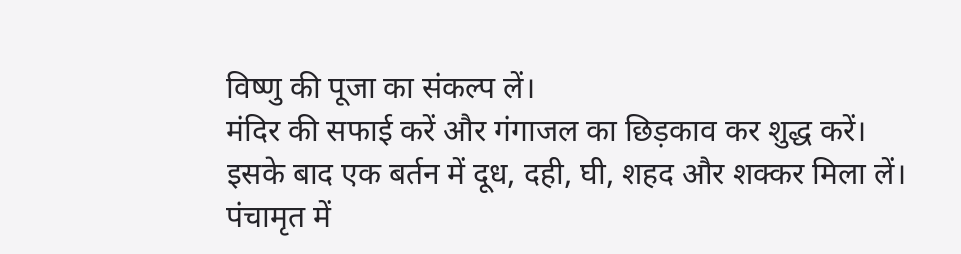विष्णु की पूजा का संकल्प लें।
मंदिर की सफाई करें और गंगाजल का छिड़काव कर शुद्ध करें।
इसके बाद एक बर्तन में दूध, दही, घी, शहद और शक्कर मिला लें।
पंचामृत में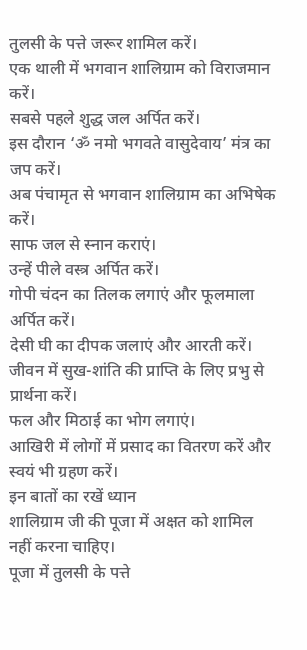तुलसी के पत्ते जरूर शामिल करें।
एक थाली में भगवान शालिग्राम को विराजमान करें।
सबसे पहले शुद्ध जल अर्पित करें।
इस दौरान ‘ॐ नमो भगवते वासुदेवाय’ मंत्र का जप करें।
अब पंचामृत से भगवान शालिग्राम का अभिषेक करें।
साफ जल से स्नान कराएं।
उन्हें पीले वस्त्र अर्पित करें।
गोपी चंदन का तिलक लगाएं और फूलमाला अर्पित करें।
देसी घी का दीपक जलाएं और आरती करें।
जीवन में सुख-शांति की प्राप्ति के लिए प्रभु से प्रार्थना करें।
फल और मिठाई का भोग लगाएं।
आखिरी में लोगों में प्रसाद का वितरण करें और स्वयं भी ग्रहण करें।
इन बातों का रखें ध्यान
शालिग्राम जी की पूजा में अक्षत को शामिल नहीं करना चाहिए।
पूजा में तुलसी के पत्ते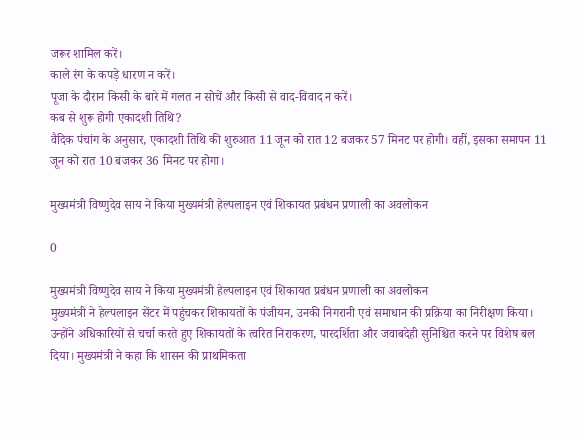जरूर शामिल करें।
काले रंग के कपड़े धारण न करें।
पूजा के दौरान किसी के बारे में गलत न सोचें और किसी से वाद-विवाद न करें।
कब से शुरू होगी एकादशी तिथि?
वैदिक पंचांग के अनुसार, एकादशी तिथि की शुरुआत 11 जून को रात 12 बजकर 57 मिनट पर होगी। वहीं, इसका समापन 11 जून को रात 10 बजकर 36 मिनट पर होगा।

मुख्यमंत्री विष्णुदेव साय ने किया मुख्यमंत्री हेल्पलाइन एवं शिकायत प्रबंधन प्रणाली का अवलोकन

0

मुख्यमंत्री विष्णुदेव साय ने किया मुख्यमंत्री हेल्पलाइन एवं शिकायत प्रबंधन प्रणाली का अवलोकन
मुख्यमंत्री ने हेल्पलाइन सेंटर में पहुंचकर शिकायतों के पंजीयन, उनकी निगरानी एवं समाधान की प्रक्रिया का निरीक्षण किया। उन्होंने अधिकारियों से चर्चा करते हुए शिकायतों के त्वरित निराकरण, पारदर्शिता और जवाबदेही सुनिश्चित करने पर विशेष बल दिया। मुख्यमंत्री ने कहा कि शासन की प्राथमिकता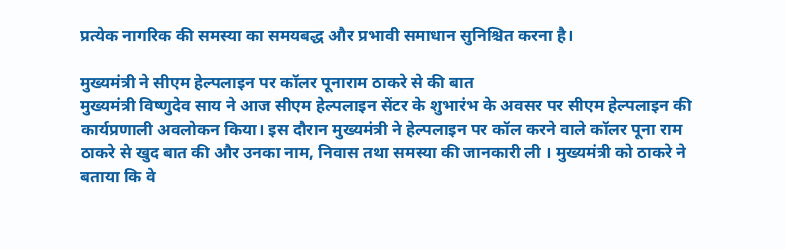प्रत्येक नागरिक की समस्या का समयबद्ध और प्रभावी समाधान सुनिश्चित करना है।

मुख्यमंत्री ने सीएम हेल्पलाइन पर कॉलर पूनाराम ठाकरे से की बात
मुख्यमंत्री विष्णुदेव साय ने आज सीएम हेल्पलाइन सेंटर के शुभारंभ के अवसर पर सीएम हेल्पलाइन की कार्यप्रणाली अवलोकन किया। इस दौरान मुख्यमंत्री ने हेल्पलाइन पर कॉल करने वाले कॉलर पूना राम ठाकरे से खुद बात की और उनका नाम, निवास तथा समस्या की जानकारी ली । मुख्यमंत्री को ठाकरे ने बताया कि वे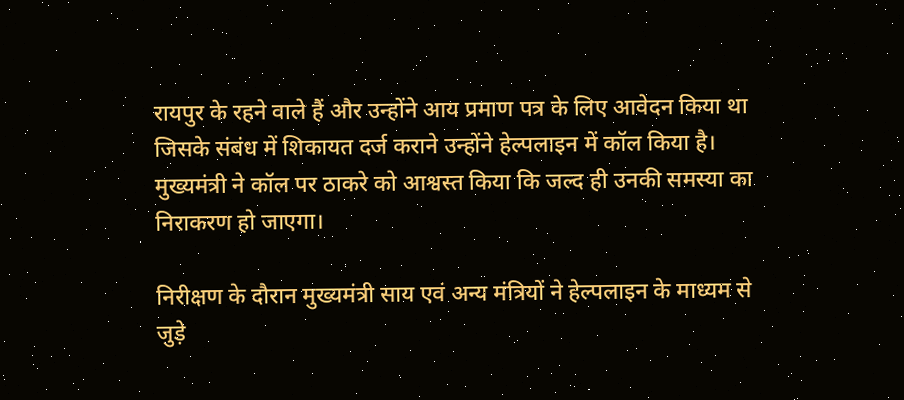रायपुर के रहने वाले हैं और उन्होंने आय प्रमाण पत्र के लिए आवेदन किया था जिसके संबंध में शिकायत दर्ज कराने उन्होंने हेल्पलाइन में कॉल किया है। मुख्यमंत्री ने कॉल पर ठाकरे को आश्वस्त किया कि जल्द ही उनकी समस्या का निराकरण हो जाएगा।

निरीक्षण के दौरान मुख्यमंत्री साय एवं अन्य मंत्रियों ने हेल्पलाइन के माध्यम से जुड़े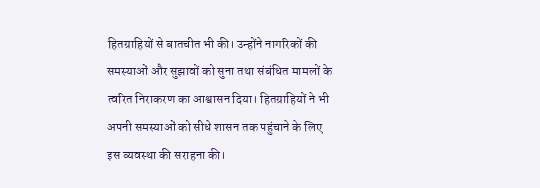हितग्राहियों से बातचीत भी की। उन्होंने नागरिकों की समस्याओं और सुझावों को सुना तथा संबंधित मामलों के त्वरित निराकरण का आश्वासन दिया। हितग्राहियों ने भी अपनी समस्याओं को सीधे शासन तक पहुंचाने के लिए इस व्यवस्था की सराहना की।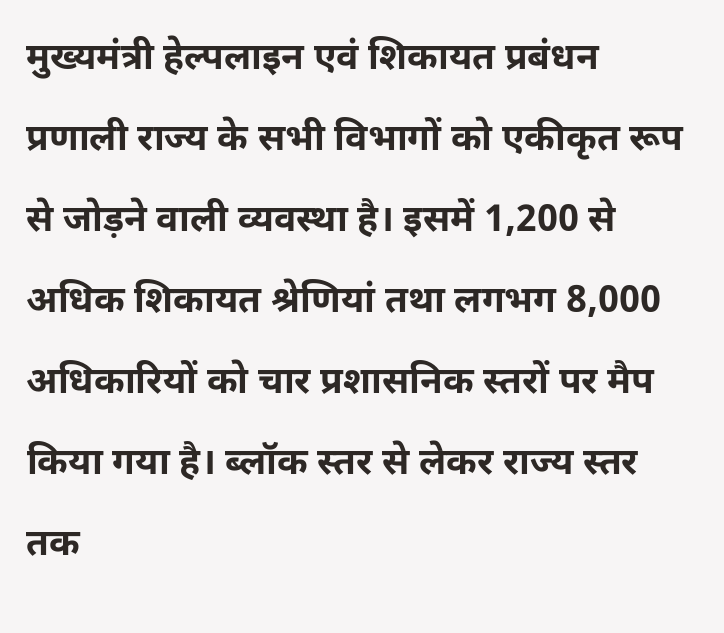मुख्यमंत्री हेल्पलाइन एवं शिकायत प्रबंधन प्रणाली राज्य के सभी विभागों को एकीकृत रूप से जोड़ने वाली व्यवस्था है। इसमें 1,200 से अधिक शिकायत श्रेणियां तथा लगभग 8,000 अधिकारियों को चार प्रशासनिक स्तरों पर मैप किया गया है। ब्लॉक स्तर से लेकर राज्य स्तर तक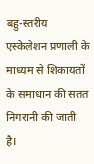बहु-स्तरीय एस्केलेशन प्रणाली के माध्यम से शिकायतों के समाधान की सतत निगरानी की जाती है।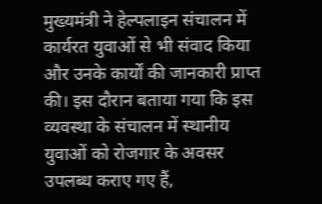मुख्यमंत्री ने हेल्पलाइन संचालन में कार्यरत युवाओं से भी संवाद किया और उनके कार्यों की जानकारी प्राप्त की। इस दौरान बताया गया कि इस व्यवस्था के संचालन में स्थानीय युवाओं को रोजगार के अवसर उपलब्ध कराए गए हैं,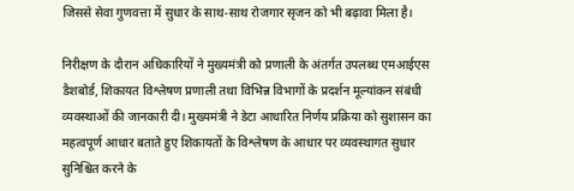जिससे सेवा गुणवत्ता में सुधार के साथ-साथ रोजगार सृजन को भी बढ़ावा मिला है।

निरीक्षण के दौरान अधिकारियों ने मुख्यमंत्री को प्रणाली के अंतर्गत उपलब्ध एमआईएस डैशबोर्ड, शिकायत विश्लेषण प्रणाली तथा विभिन्न विभागों के प्रदर्शन मूल्यांकन संबंधी व्यवस्थाओं की जानकारी दी। मुख्यमंत्री ने डेटा आधारित निर्णय प्रक्रिया को सुशासन का महत्वपूर्ण आधार बताते हुए शिकायतों के विश्लेषण के आधार पर व्यवस्थागत सुधार सुनिश्चित करने के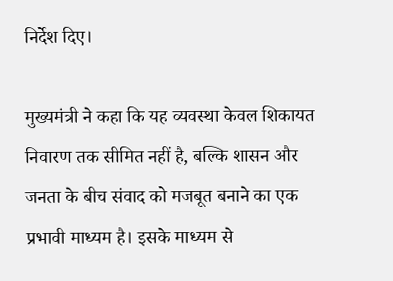निर्देश दिए।

मुख्यमंत्री ने कहा कि यह व्यवस्था केवल शिकायत निवारण तक सीमित नहीं है, बल्कि शासन और जनता के बीच संवाद को मजबूत बनाने का एक प्रभावी माध्यम है। इसके माध्यम से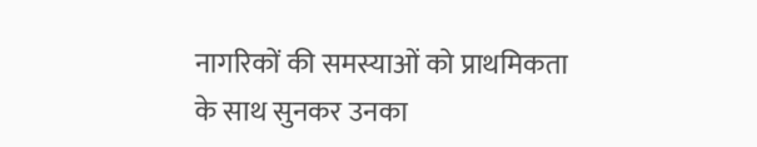नागरिकों की समस्याओं को प्राथमिकता के साथ सुनकर उनका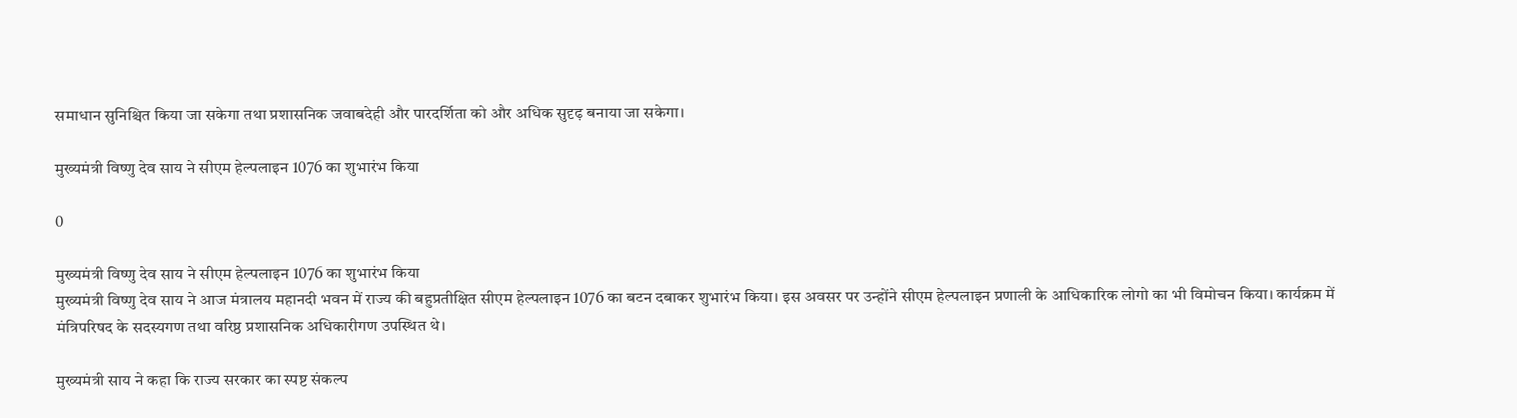समाधान सुनिश्चित किया जा सकेगा तथा प्रशासनिक जवाबदेही और पारदर्शिता को और अधिक सुदृढ़ बनाया जा सकेगा।

मुख्यमंत्री विष्णु देव साय ने सीएम हेल्पलाइन 1076 का शुभारंभ किया

0

मुख्यमंत्री विष्णु देव साय ने सीएम हेल्पलाइन 1076 का शुभारंभ किया
मुख्यमंत्री विष्णु देव साय ने आज मंत्रालय महानदी भवन में राज्य की बहुप्रतीक्षित सीएम हेल्पलाइन 1076 का बटन दबाकर शुभारंभ किया। इस अवसर पर उन्होंने सीएम हेल्पलाइन प्रणाली के आधिकारिक लोगो का भी विमोचन किया। कार्यक्रम में मंत्रिपरिषद के सदस्यगण तथा वरिष्ठ प्रशासनिक अधिकारीगण उपस्थित थे।

मुख्यमंत्री साय ने कहा कि राज्य सरकार का स्पष्ट संकल्प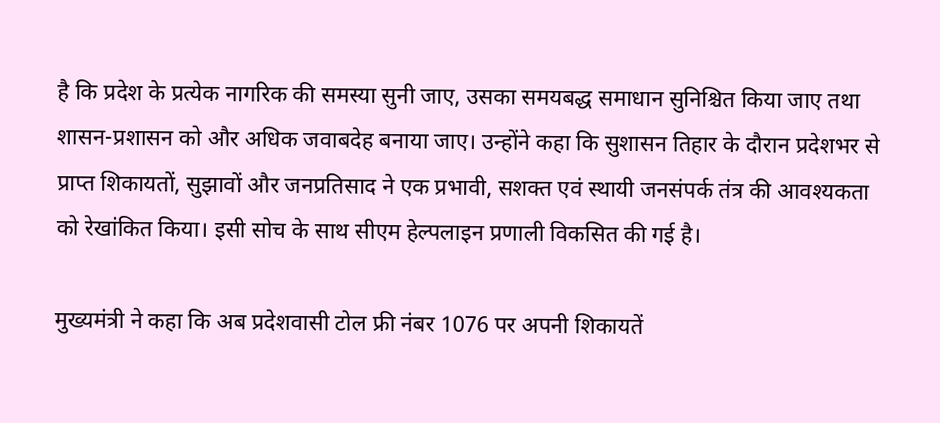है कि प्रदेश के प्रत्येक नागरिक की समस्या सुनी जाए, उसका समयबद्ध समाधान सुनिश्चित किया जाए तथा शासन-प्रशासन को और अधिक जवाबदेह बनाया जाए। उन्होंने कहा कि सुशासन तिहार के दौरान प्रदेशभर से प्राप्त शिकायतों, सुझावों और जनप्रतिसाद ने एक प्रभावी, सशक्त एवं स्थायी जनसंपर्क तंत्र की आवश्यकता को रेखांकित किया। इसी सोच के साथ सीएम हेल्पलाइन प्रणाली विकसित की गई है।

मुख्यमंत्री ने कहा कि अब प्रदेशवासी टोल फ्री नंबर 1076 पर अपनी शिकायतें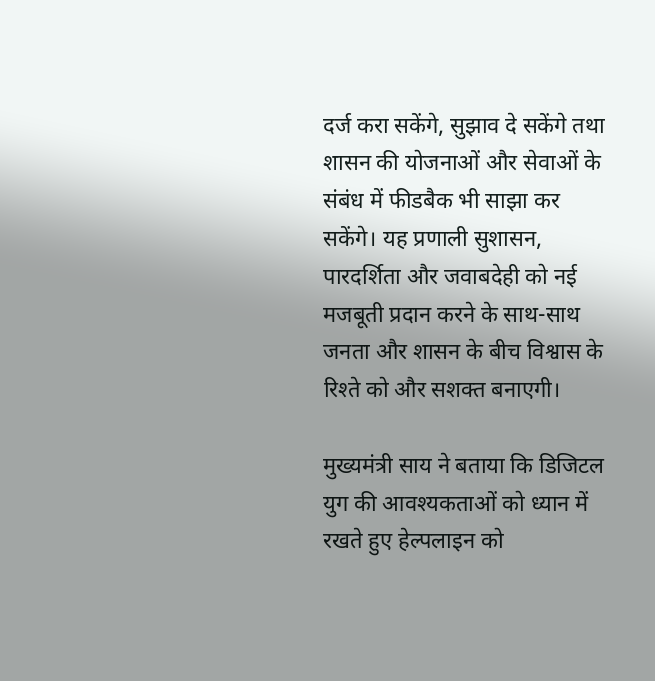दर्ज करा सकेंगे, सुझाव दे सकेंगे तथा शासन की योजनाओं और सेवाओं के संबंध में फीडबैक भी साझा कर सकेंगे। यह प्रणाली सुशासन, पारदर्शिता और जवाबदेही को नई मजबूती प्रदान करने के साथ-साथ जनता और शासन के बीच विश्वास के रिश्ते को और सशक्त बनाएगी।

मुख्यमंत्री साय ने बताया कि डिजिटल युग की आवश्यकताओं को ध्यान में रखते हुए हेल्पलाइन को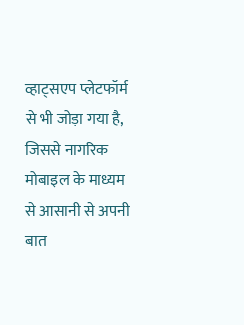व्हाट्सएप प्लेटफॉर्म से भी जोड़ा गया है, जिससे नागरिक मोबाइल के माध्यम से आसानी से अपनी बात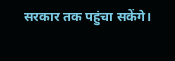सरकार तक पहुंचा सकेंगे।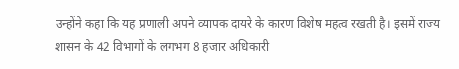उन्होंने कहा कि यह प्रणाली अपने व्यापक दायरे के कारण विशेष महत्व रखती है। इसमें राज्य शासन के 42 विभागों के लगभग 8 हजार अधिकारी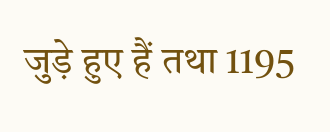जुड़े हुए हैं तथा 1195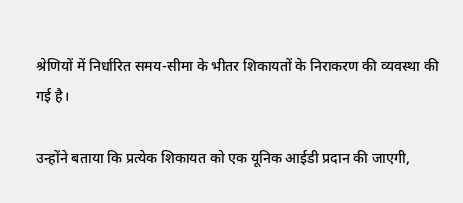श्रेणियों में निर्धारित समय-सीमा के भीतर शिकायतों के निराकरण की व्यवस्था की गई है।

उन्होंने बताया कि प्रत्येक शिकायत को एक यूनिक आईडी प्रदान की जाएगी,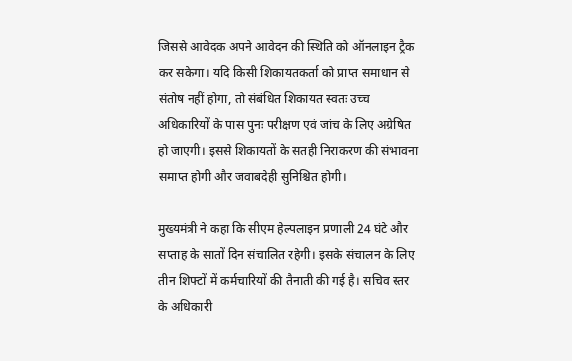जिससे आवेदक अपने आवेदन की स्थिति को ऑनलाइन ट्रैक कर सकेगा। यदि किसी शिकायतकर्ता को प्राप्त समाधान से संतोष नहीं होगा, तो संबंधित शिकायत स्वतः उच्च अधिकारियों के पास पुनः परीक्षण एवं जांच के लिए अग्रेषित हो जाएगी। इससे शिकायतों के सतही निराकरण की संभावना समाप्त होगी और जवाबदेही सुनिश्चित होगी।

मुख्यमंत्री ने कहा कि सीएम हेल्पलाइन प्रणाली 24 घंटे और सप्ताह के सातों दिन संचालित रहेगी। इसके संचालन के लिए तीन शिफ्टों में कर्मचारियों की तैनाती की गई है। सचिव स्तर के अधिकारी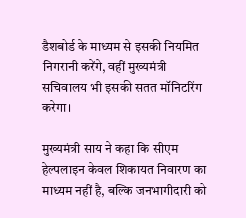डैशबोर्ड के माध्यम से इसकी नियमित निगरानी करेंगे, वहीं मुख्यमंत्री सचिवालय भी इसकी सतत मॉनिटरिंग करेगा।

मुख्यमंत्री साय ने कहा कि सीएम हेल्पलाइन केवल शिकायत निवारण का माध्यम नहीं है, बल्कि जनभागीदारी को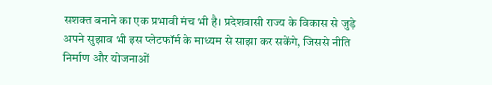सशक्त बनाने का एक प्रभावी मंच भी है। प्रदेशवासी राज्य के विकास से जुड़े अपने सुझाव भी इस प्लेटफॉर्म के माध्यम से साझा कर सकेंगे, जिससे नीति निर्माण और योजनाओं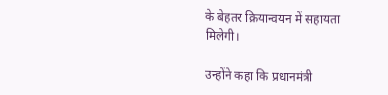के बेहतर क्रियान्वयन में सहायता मिलेगी।

उन्होंने कहा कि प्रधानमंत्री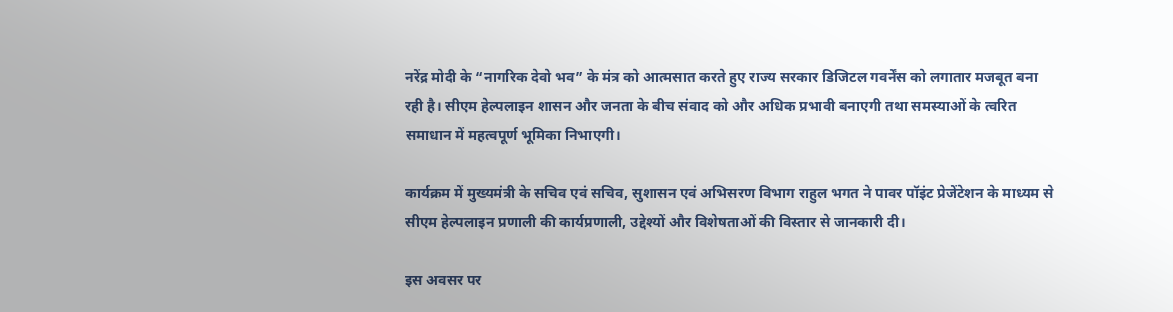नरेंद्र मोदी के “नागरिक देवो भव” के मंत्र को आत्मसात करते हुए राज्य सरकार डिजिटल गवर्नेंस को लगातार मजबूत बना रही है। सीएम हेल्पलाइन शासन और जनता के बीच संवाद को और अधिक प्रभावी बनाएगी तथा समस्याओं के त्वरित समाधान में महत्वपूर्ण भूमिका निभाएगी।

कार्यक्रम में मुख्यमंत्री के सचिव एवं सचिव, सुशासन एवं अभिसरण विभाग राहुल भगत ने पावर पॉइंट प्रेजेंटेशन के माध्यम से सीएम हेल्पलाइन प्रणाली की कार्यप्रणाली, उद्देश्यों और विशेषताओं की विस्तार से जानकारी दी।

इस अवसर पर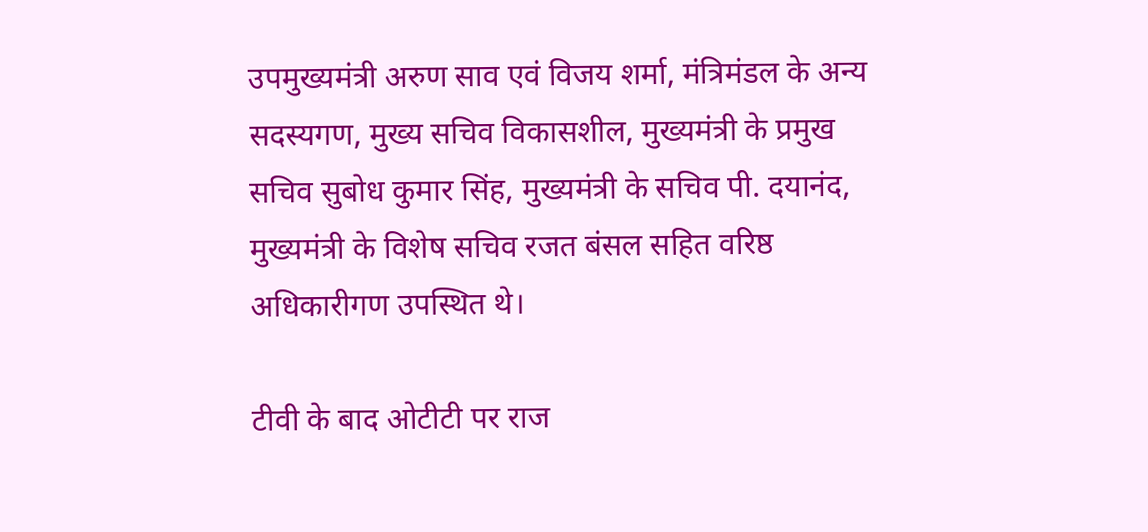उपमुख्यमंत्री अरुण साव एवं विजय शर्मा, मंत्रिमंडल के अन्य सदस्यगण, मुख्य सचिव विकासशील, मुख्यमंत्री के प्रमुख सचिव सुबोध कुमार सिंह, मुख्यमंत्री के सचिव पी. दयानंद, मुख्यमंत्री के विशेष सचिव रजत बंसल सहित वरिष्ठ अधिकारीगण उपस्थित थे।

टीवी के बाद ओटीटी पर राज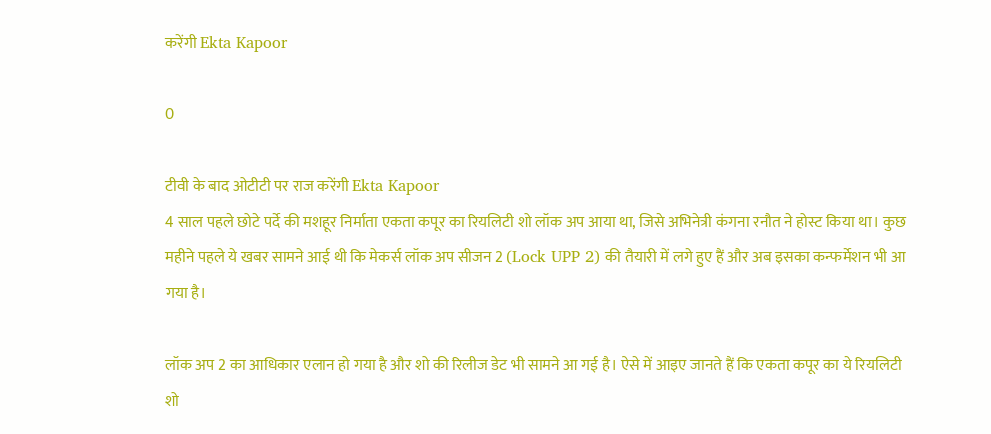करेंगी Ekta Kapoor

0

टीवी के बाद ओटीटी पर राज करेंगी Ekta Kapoor
4 साल पहले छोटे पर्दे की मशहूर निर्माता एकता कपूर का रियलिटी शो लॉक अप आया था, जिसे अभिनेत्री कंगना रनौत ने होस्ट किया था। कुछ महीने पहले ये खबर सामने आई थी कि मेकर्स लॉक अप सीजन 2 (Lock UPP 2) की तैयारी में लगे हुए हैं और अब इसका कन्फर्मेशन भी आ गया है।

लॉक अप 2 का आधिकार एलान हो गया है और शो की रिलीज डेट भी सामने आ गई है। ऐसे में आइए जानते हैं कि एकता कपूर का ये रियलिटी शो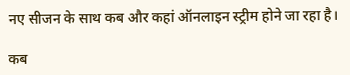नए सीजन के साथ कब और कहां ऑनलाइन स्ट्रीम होने जा रहा है।

कब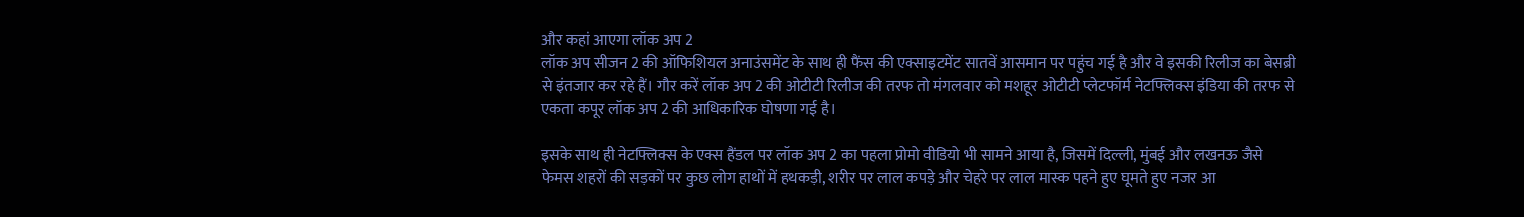और कहां आएगा लॉक अप 2
लॉक अप सीजन 2 की ऑफिशियल अनाउंसमेंट के साथ ही फैंस की एक्साइटमेंट सातवें आसमान पर पहुंच गई है और वे इसकी रिलीज का बेसब्री से इंतजार कर रहे हैं। गौर करें लॉक अप 2 की ओटीटी रिलीज की तरफ तो मंगलवार को मशहूर ओटीटी प्लेटफॉर्म नेटफ्लिक्स इंडिया की तरफ से एकता कपूर लॉक अप 2 की आधिकारिक घोषणा गई है।

इसके साथ ही नेटफ्लिक्स के एक्स हैंडल पर लॉक अप 2 का पहला प्रोमो वीडियो भी सामने आया है, जिसमें दिल्ली, मुंबई और लखनऊ जैसे फेमस शहरों की सड़कों पर कुछ लोग हाथों में हथकड़ी, शरीर पर लाल कपड़े और चेहरे पर लाल मास्क पहने हुए घूमते हुए नजर आ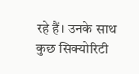रहे हैं। उनके साथ कुछ सिक्योरिटी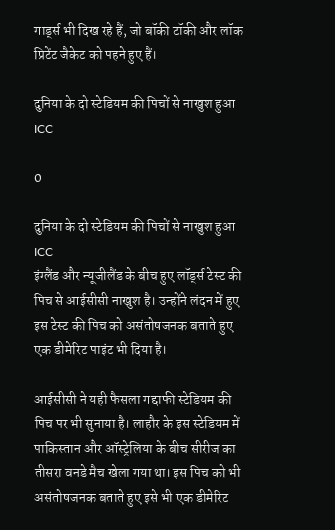गार्ड्स भी दिख रहे हैं, जो बॉकी टॉकी और लॉक प्रिटेंट जैकेट को पहने हुए हैं।

दुनिया के दो स्‍टेडियम की पिचों से नाखुश हुआ ICC

0

दुनिया के दो स्‍टेडियम की पिचों से नाखुश हुआ ICC
इंग्लैंड और न्यूजीलैंड के बीच हुए लॉर्ड्स टेस्ट की पिच से आईसीसी नाखुश है। उन्होंने लंदन में हुए इस टेस्ट की पिच को असंतोषजनक बताते हुए एक डीमेरिट पाइंट भी दिया है।

आईसीसी ने यही फैसला गद्दाफी स्टेडियम की पिच पर भी सुनाया है। लाहौर के इस स्टेडियम में पाकिस्तान और ऑस्ट्रेलिया के बीच सीरीज का तीसरा वनडे मैच खेला गया था। इस पिच को भी असंतोषजनक बताते हुए इसे भी एक डीमेरिट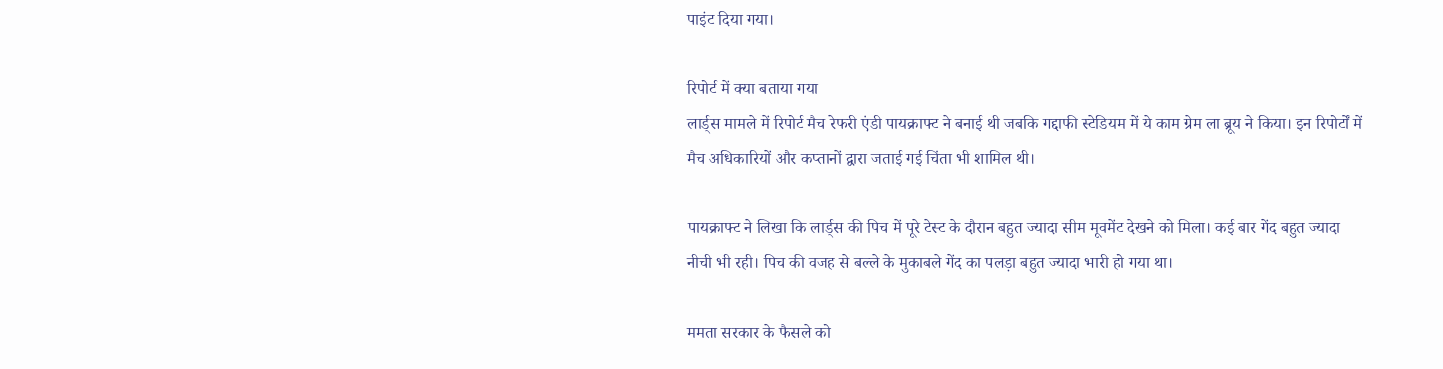पाइंट दिया गया।

रिपोर्ट में क्‍या बताया गया
लार्ड्स मामले में रिपोर्ट मैच रेफरी एंडी पायक्राफ्ट ने बनाई थी जबकि गद्दाफी स्टेडियम में ये काम ग्रेम ला ब्रूय ने किया। इन रिपोर्टों में मैच अधिकारियों और कप्तानों द्वारा जताई गई चिंता भी शामिल थी।

पायक्राफ्ट ने लिखा कि लार्ड्स की पिच में पूरे टेस्ट के दौरान बहुत ज्यादा सीम मूवमेंट देखने को मिला। कई बार गेंद बहुत ज्यादा नीची भी रही। पिच की वजह से बल्ले के मुकाबले गेंद का पलड़ा बहुत ज्‍यादा भारी हो गया था।

ममता सरकार के फैसले को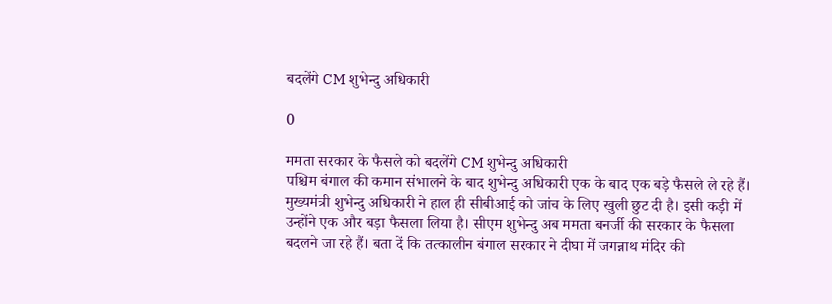बदलेंगे CM शुभेन्दु अधिकारी

0

ममता सरकार के फैसले को बदलेंगे CM शुभेन्दु अधिकारी
पश्चिम बंगाल की कमान संभालने के बाद शुभेन्दु अधिकारी एक के बाद एक बड़े फैसले ले रहे हैं। मुख्यमंत्री शुभेन्दु अधिकारी ने हाल ही सीबीआई को जांच के लिए खुली छुट दी है। इसी कड़ी में उन्होंने एक और बड़ा फैसला लिया है। सीएम शुभेन्दु अब ममता बनर्जी की सरकार के फैसला बदलने जा रहे हैं। बता दें कि तत्कालीन बंगाल सरकार ने दीघा में जगन्नाथ मंदिर की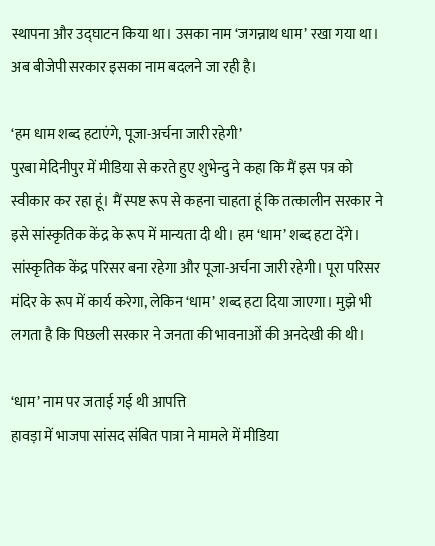स्थापना और उद्घाटन किया था। उसका नाम ‘जगन्नाथ धाम’ रखा गया था। अब बीजेपी सरकार इसका नाम बदलने जा रही है।

‘हम धाम शब्द हटाएंगे, पूजा-अर्चना जारी रहेगी’
पुरबा मेदिनीपुर में मीडिया से करते हुए शुभेन्दु ने कहा कि मैं इस पत्र को स्वीकार कर रहा हूं। मैं स्पष्ट रूप से कहना चाहता हूं कि तत्कालीन सरकार ने इसे सांस्कृतिक केंद्र के रूप में मान्यता दी थी। हम ‘धाम’ शब्द हटा देंगे। सांस्कृतिक केंद्र परिसर बना रहेगा और पूजा-अर्चना जारी रहेगी। पूरा परिसर मंदिर के रूप में कार्य करेगा, लेकिन ‘धाम’ शब्द हटा दिया जाएगा। मुझे भी लगता है कि पिछली सरकार ने जनता की भावनाओं की अनदेखी की थी।

‘धाम’ नाम पर जताई गई थी आपत्ति
हावड़ा में भाजपा सांसद संबित पात्रा ने मामले में मीडिया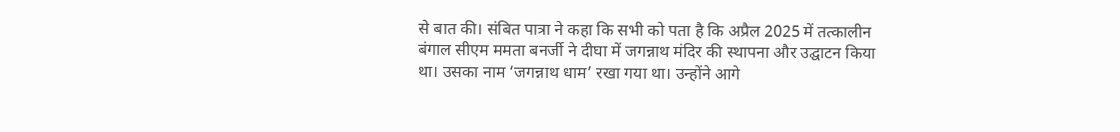से बात की। संबित पात्रा ने कहा कि सभी को पता है कि अप्रैल 2025 में तत्कालीन बंगाल सीएम ममता बनर्जी ने दीघा में जगन्नाथ मंदिर की स्थापना और उद्घाटन किया था। उसका नाम ‘जगन्नाथ धाम’ रखा गया था। उन्होंने आगे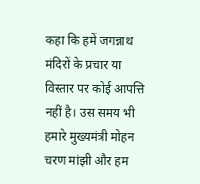कहा कि हमें जगन्नाथ मंदिरों के प्रचार या विस्तार पर कोई आपत्ति नहीं है। उस समय भी हमारे मुख्यमंत्री मोहन चरण मांझी और हम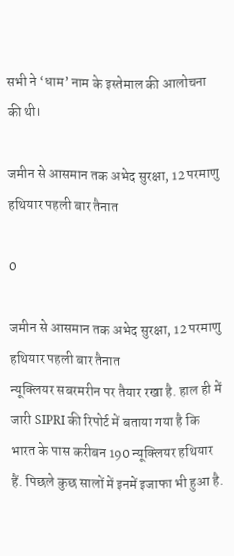सभी ने ‘धाम’ नाम के इस्तेमाल की आलोचना की थी।

जमीन से आसमान तक अभेद सुरक्षा, 12 परमाणु हथियार पहली बार तैनात

0

जमीन से आसमान तक अभेद सुरक्षा, 12 परमाणु हथियार पहली बार तैनात
न्यूक्लियर सबरमरीन पर तैयार रखा है. हाल ही में जारी SIPRI की रिपोर्ट में बताया गया है कि भारत के पास करीबन 190 न्यूक्लियर हथियार हैं. पिछले कुछ सालों में इनमें इजाफा भी हुआ है.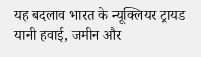यह बदलाव भारत के न्यूक्लियर ट्रायड यानी हवाई, जमीन और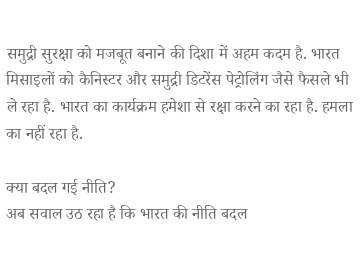समुद्री सुरक्षा को मजबूत बनाने की दिशा में अहम कदम है. भारत मिसाइलों को कैनिस्टर और समुद्री डिटरेंस पेट्रोलिंग जैसे फैसले भी ले रहा है. भारत का कार्यक्रम हमेशा से रक्षा करने का रहा है. हमला का नहीं रहा है.

क्या बदल गई नीति?
अब सवाल उठ रहा है कि भारत की नीति बदल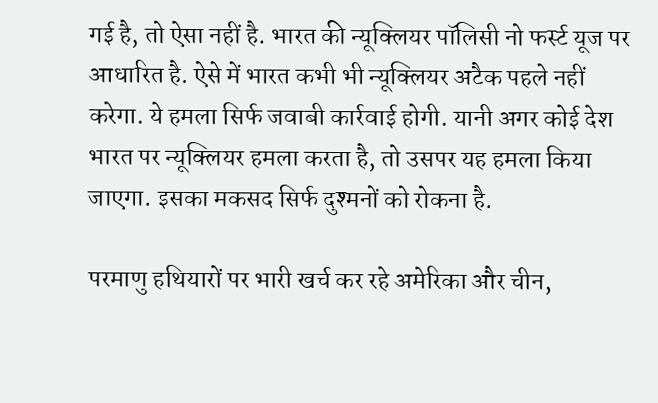गई है, तो ऐसा नहीं है. भारत की न्यूक्लियर पॉलिसी नो फर्स्ट यूज पर आधारित है. ऐसे में भारत कभी भी न्यूक्लियर अटैक पहले नहीं करेगा. ये हमला सिर्फ जवाबी कार्रवाई होगी. यानी अगर कोई देश भारत पर न्यूक्लियर हमला करता है, तो उसपर यह हमला किया जाएगा. इसका मकसद सिर्फ दुश्मनों को रोकना है.

परमाणु हथियारों पर भारी खर्च कर रहे अमेरिका और चीन,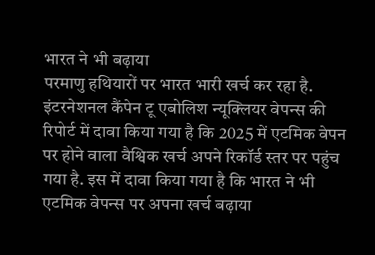भारत ने भी बढ़ाया
परमाणु हथियारों पर भारत भारी खर्च कर रहा है. इंटरनेशनल कैंपेन टू एबोलिश न्यूक्लियर वेपन्स की रिपोर्ट में दावा किया गया है कि 2025 में एटमिक वेपन पर होने वाला वैश्विक खर्च अपने रिकॉर्ड स्तर पर पहुंच गया है. इस में दावा किया गया है कि भारत ने भी एटमिक वेपन्स पर अपना खर्च बढ़ाया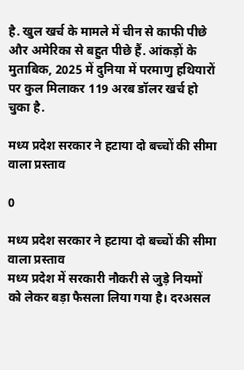है. खुल खर्च के मामले में चीन से काफी पीछे और अमेरिका से बहुत पीछे हैं. आंकड़ों के मुताबिक, 2025 में दुनिया में परमाणु हथियारों पर कुल मिलाकर 119 अरब डॉलर खर्च हो चुका है.

मध्य प्रदेश सरकार ने हटाया दो बच्चों की सीमा वाला प्रस्ताव

0

मध्य प्रदेश सरकार ने हटाया दो बच्चों की सीमा वाला प्रस्ताव
मध्य प्रदेश में सरकारी नौकरी से जुड़े नियमों को लेकर बड़ा फैसला लिया गया है। दरअसल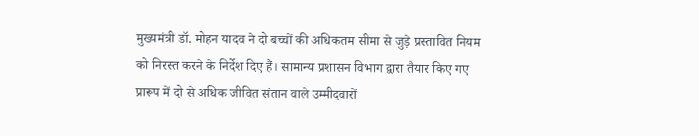मुख्यमंत्री डॉ. मोहन यादव ने दो बच्चों की अधिकतम सीमा से जुड़े प्रस्तावित नियम को निरस्त करने के निर्देश दिए हैं। सामान्य प्रशासन विभाग द्वारा तैयार किए गए प्रारूप में दो से अधिक जीवित संतान वाले उम्मीदवारों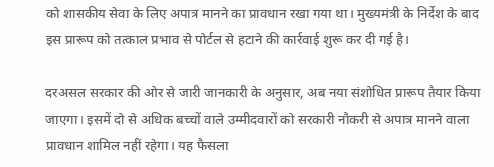को शासकीय सेवा के लिए अपात्र मानने का प्रावधान रखा गया था। मुख्यमंत्री के निर्देश के बाद इस प्रारूप को तत्काल प्रभाव से पोर्टल से हटाने की कार्रवाई शुरू कर दी गई है।

दरअसल सरकार की ओर से जारी जानकारी के अनुसार, अब नया संशोधित प्रारूप तैयार किया जाएगा। इसमें दो से अधिक बच्चों वाले उम्मीदवारों को सरकारी नौकरी से अपात्र मानने वाला प्रावधान शामिल नहीं रहेगा। यह फैसला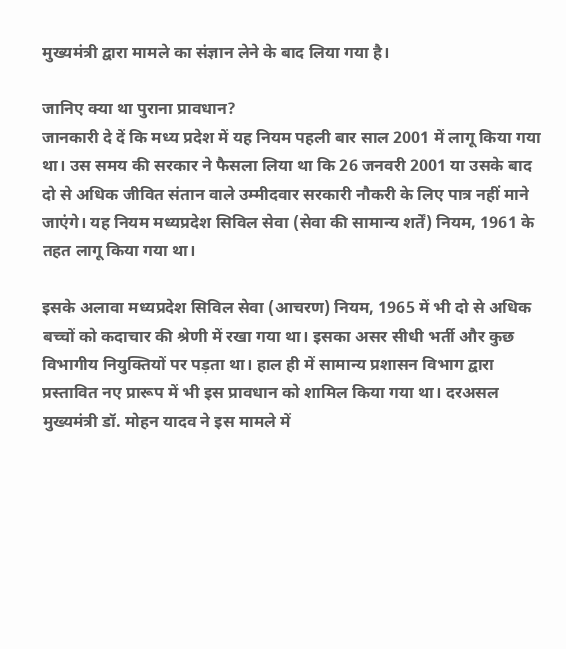मुख्यमंत्री द्वारा मामले का संज्ञान लेने के बाद लिया गया है।

जानिए क्या था पुराना प्रावधान?
जानकारी दे दें कि मध्य प्रदेश में यह नियम पहली बार साल 2001 में लागू किया गया था। उस समय की सरकार ने फैसला लिया था कि 26 जनवरी 2001 या उसके बाद दो से अधिक जीवित संतान वाले उम्मीदवार सरकारी नौकरी के लिए पात्र नहीं माने जाएंगे। यह नियम मध्यप्रदेश सिविल सेवा (सेवा की सामान्य शर्तें) नियम, 1961 के तहत लागू किया गया था।

इसके अलावा मध्यप्रदेश सिविल सेवा (आचरण) नियम, 1965 में भी दो से अधिक बच्चों को कदाचार की श्रेणी में रखा गया था। इसका असर सीधी भर्ती और कुछ विभागीय नियुक्तियों पर पड़ता था। हाल ही में सामान्य प्रशासन विभाग द्वारा प्रस्तावित नए प्रारूप में भी इस प्रावधान को शामिल किया गया था। दरअसल मुख्यमंत्री डॉ. मोहन यादव ने इस मामले में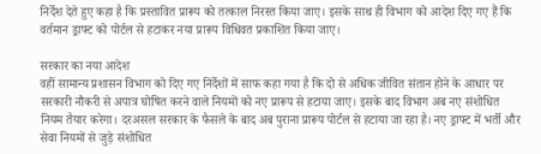निर्देश देते हुए कहा है कि प्रस्तावित प्रारूप को तत्काल निरस्त किया जाए। इसके साथ ही विभाग को आदेश दिए गए हैं कि वर्तमान ड्राफ्ट को पोर्टल से हटाकर नया प्रारूप विधिवत प्रकाशित किया जाए।

सरकार का नया आदेश
वहीं सामान्य प्रशासन विभाग को दिए गए निर्देशों में साफ कहा गया है कि दो से अधिक जीवित संतान होने के आधार पर सरकारी नौकरी से अपात्र घोषित करने वाले नियमों को नए प्रारूप से हटाया जाए। इसके बाद विभाग अब नए संशोधित नियम तैयार करेगा। दरअसल सरकार के फैसले के बाद अब पुराना प्रारूप पोर्टल से हटाया जा रहा है। नए ड्राफ्ट में भर्ती और सेवा नियमों से जुड़े संशोधित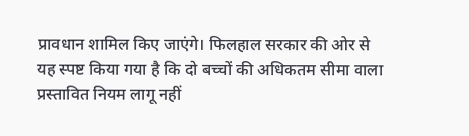प्रावधान शामिल किए जाएंगे। फिलहाल सरकार की ओर से यह स्पष्ट किया गया है कि दो बच्चों की अधिकतम सीमा वाला प्रस्तावित नियम लागू नहीं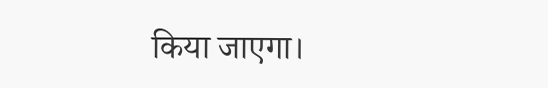किया जाएगा।